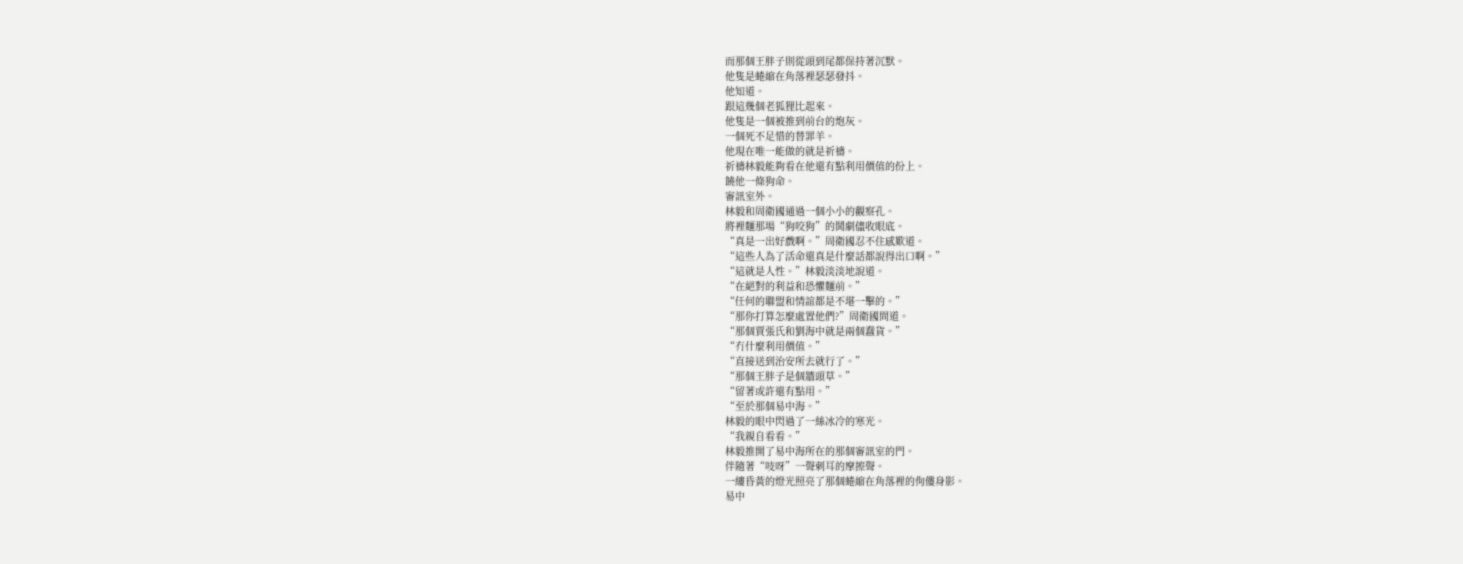而那個王胖子則從頭到尾都保持著沉默。
他隻是蜷縮在角落裡瑟瑟發抖。
他知道。
跟這幾個老狐狸比起來。
他隻是一個被推到前台的炮灰。
一個死不足惜的替罪羊。
他現在唯一能做的就是祈禱。
祈禱林毅能夠看在他還有點利用價值的份上。
饒他一條狗命。
審訊室外。
林毅和周衛國通過一個小小的觀察孔。
將裡麵那場“狗咬狗”的鬨劇儘收眼底。
“真是一出好戲啊。”周衛國忍不住感歎道。
“這些人為了活命還真是什麼話都說得出口啊。”
“這就是人性。”林毅淡淡地說道。
“在絕對的利益和恐懼麵前。”
“任何的聯盟和情誼都是不堪一擊的。”
“那你打算怎麼處置他們?”周衛國問道。
“那個賈張氏和劉海中就是兩個蠢貨。”
“冇什麼利用價值。”
“直接送到治安所去就行了。”
“那個王胖子是個牆頭草。”
“留著或許還有點用。”
“至於那個易中海。”
林毅的眼中閃過了一絲冰冷的寒光。
“我親自看看。”
林毅推開了易中海所在的那個審訊室的門。
伴隨著“吱呀”一聲刺耳的摩擦聲。
一縷昏黃的燈光照亮了那個蜷縮在角落裡的佝僂身影。
易中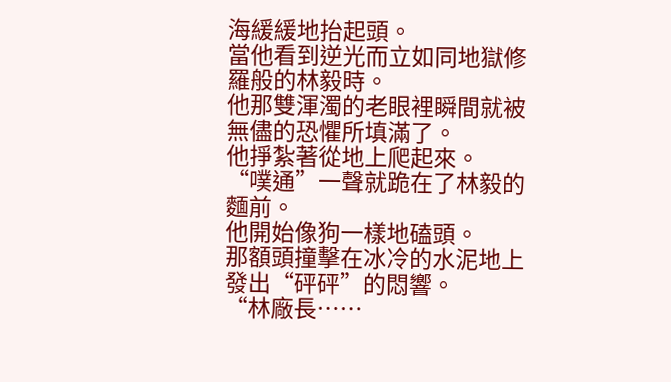海緩緩地抬起頭。
當他看到逆光而立如同地獄修羅般的林毅時。
他那雙渾濁的老眼裡瞬間就被無儘的恐懼所填滿了。
他掙紮著從地上爬起來。
“噗通”一聲就跪在了林毅的麵前。
他開始像狗一樣地磕頭。
那額頭撞擊在冰冷的水泥地上發出“砰砰”的悶響。
“林廠長……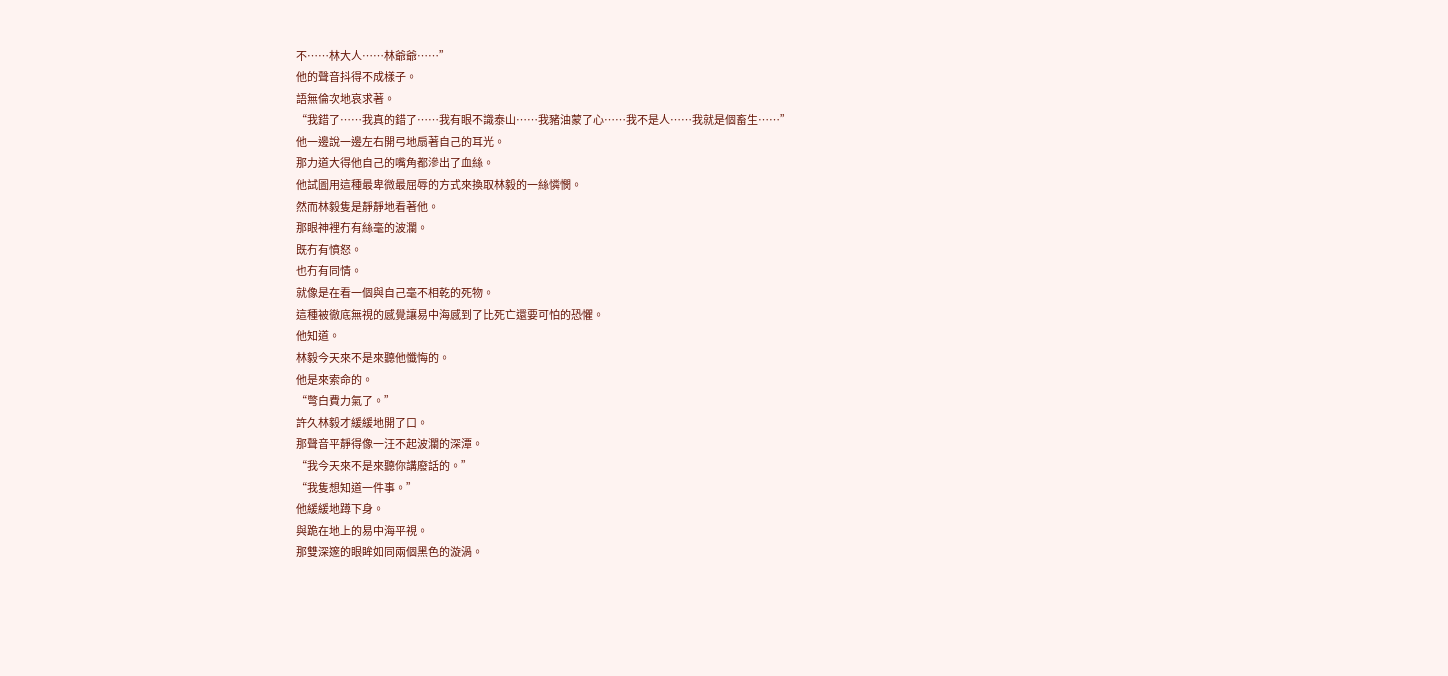不……林大人……林爺爺……”
他的聲音抖得不成樣子。
語無倫次地哀求著。
“我錯了……我真的錯了……我有眼不識泰山……我豬油蒙了心……我不是人……我就是個畜生……”
他一邊說一邊左右開弓地扇著自己的耳光。
那力道大得他自己的嘴角都滲出了血絲。
他試圖用這種最卑微最屈辱的方式來換取林毅的一絲憐憫。
然而林毅隻是靜靜地看著他。
那眼神裡冇有絲毫的波瀾。
既冇有憤怒。
也冇有同情。
就像是在看一個與自己毫不相乾的死物。
這種被徹底無視的感覺讓易中海感到了比死亡還要可怕的恐懼。
他知道。
林毅今天來不是來聽他懺悔的。
他是來索命的。
“彆白費力氣了。”
許久林毅才緩緩地開了口。
那聲音平靜得像一汪不起波瀾的深潭。
“我今天來不是來聽你講廢話的。”
“我隻想知道一件事。”
他緩緩地蹲下身。
與跪在地上的易中海平視。
那雙深邃的眼眸如同兩個黑色的漩渦。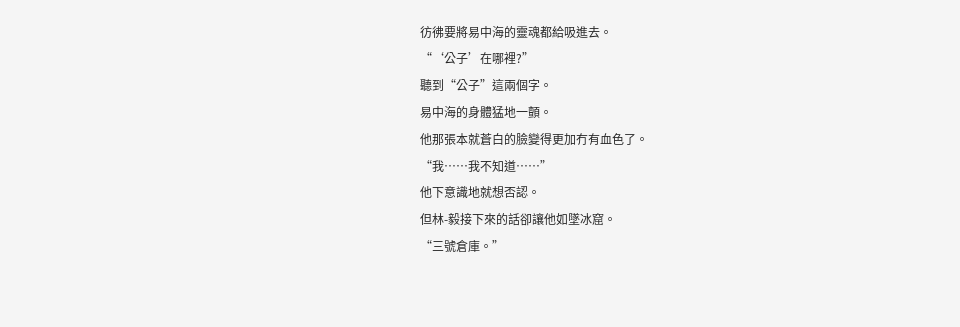彷彿要將易中海的靈魂都給吸進去。
“‘公子’在哪裡?”
聽到“公子”這兩個字。
易中海的身體猛地一顫。
他那張本就蒼白的臉變得更加冇有血色了。
“我……我不知道……”
他下意識地就想否認。
但林-毅接下來的話卻讓他如墜冰窟。
“三號倉庫。”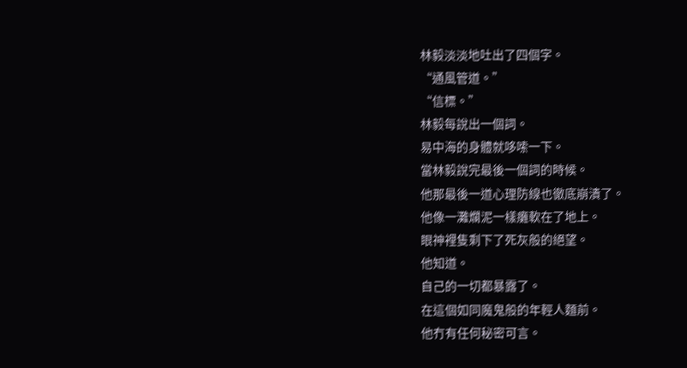林毅淡淡地吐出了四個字。
“通風管道。”
“信標。”
林毅每說出一個詞。
易中海的身體就哆嗦一下。
當林毅說完最後一個詞的時候。
他那最後一道心理防線也徹底崩潰了。
他像一灘爛泥一樣癱軟在了地上。
眼神裡隻剩下了死灰般的絕望。
他知道。
自己的一切都暴露了。
在這個如同魔鬼般的年輕人麵前。
他冇有任何秘密可言。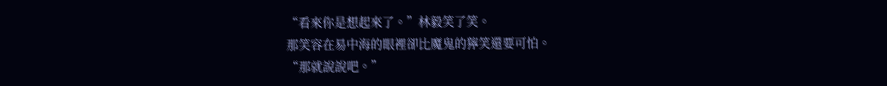“看來你是想起來了。”林毅笑了笑。
那笑容在易中海的眼裡卻比魔鬼的獰笑還要可怕。
“那就說說吧。”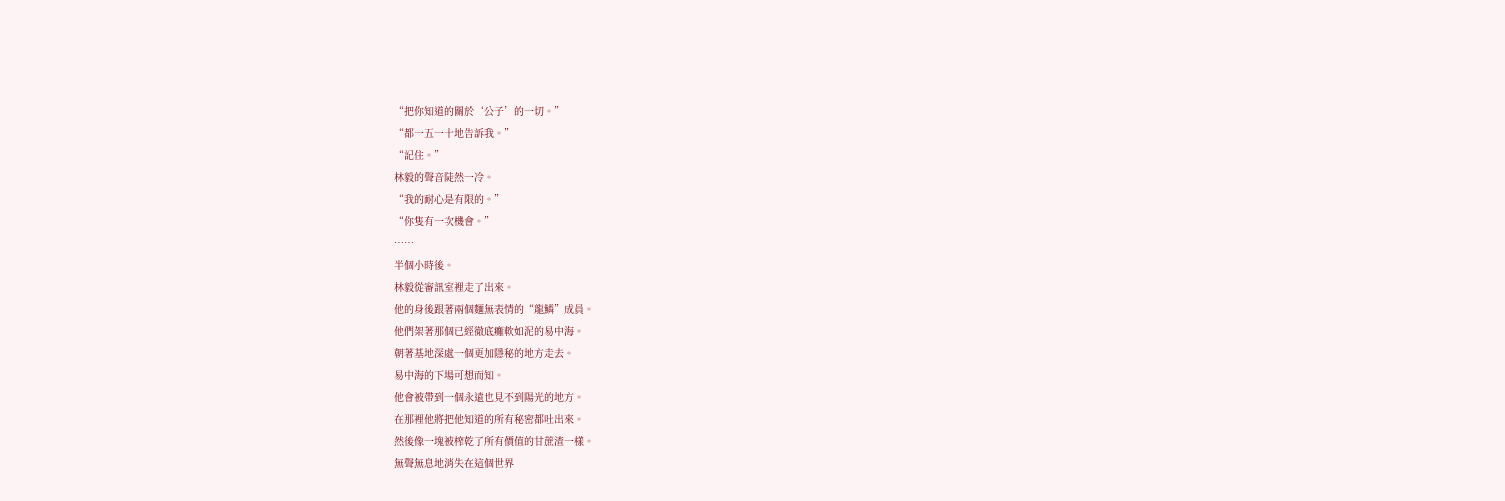“把你知道的關於‘公子’的一切。”
“都一五一十地告訴我。”
“記住。”
林毅的聲音陡然一冷。
“我的耐心是有限的。”
“你隻有一次機會。”
……
半個小時後。
林毅從審訊室裡走了出來。
他的身後跟著兩個麵無表情的“龍鱗”成員。
他們架著那個已經徹底癱軟如泥的易中海。
朝著基地深處一個更加隱秘的地方走去。
易中海的下場可想而知。
他會被帶到一個永遠也見不到陽光的地方。
在那裡他將把他知道的所有秘密都吐出來。
然後像一塊被榨乾了所有價值的甘蔗渣一樣。
無聲無息地消失在這個世界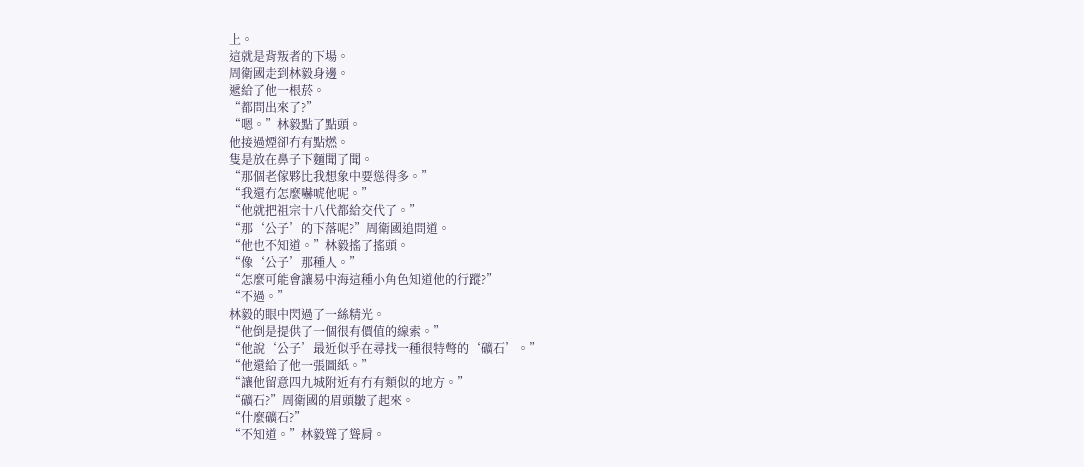上。
這就是背叛者的下場。
周衛國走到林毅身邊。
遞給了他一根菸。
“都問出來了?”
“嗯。”林毅點了點頭。
他接過煙卻冇有點燃。
隻是放在鼻子下麵聞了聞。
“那個老傢夥比我想象中要慫得多。”
“我還冇怎麼嚇唬他呢。”
“他就把祖宗十八代都給交代了。”
“那‘公子’的下落呢?”周衛國追問道。
“他也不知道。”林毅搖了搖頭。
“像‘公子’那種人。”
“怎麼可能會讓易中海這種小角色知道他的行蹤?”
“不過。”
林毅的眼中閃過了一絲精光。
“他倒是提供了一個很有價值的線索。”
“他說‘公子’最近似乎在尋找一種很特彆的‘礦石’。”
“他還給了他一張圖紙。”
“讓他留意四九城附近有冇有類似的地方。”
“礦石?”周衛國的眉頭皺了起來。
“什麼礦石?”
“不知道。”林毅聳了聳肩。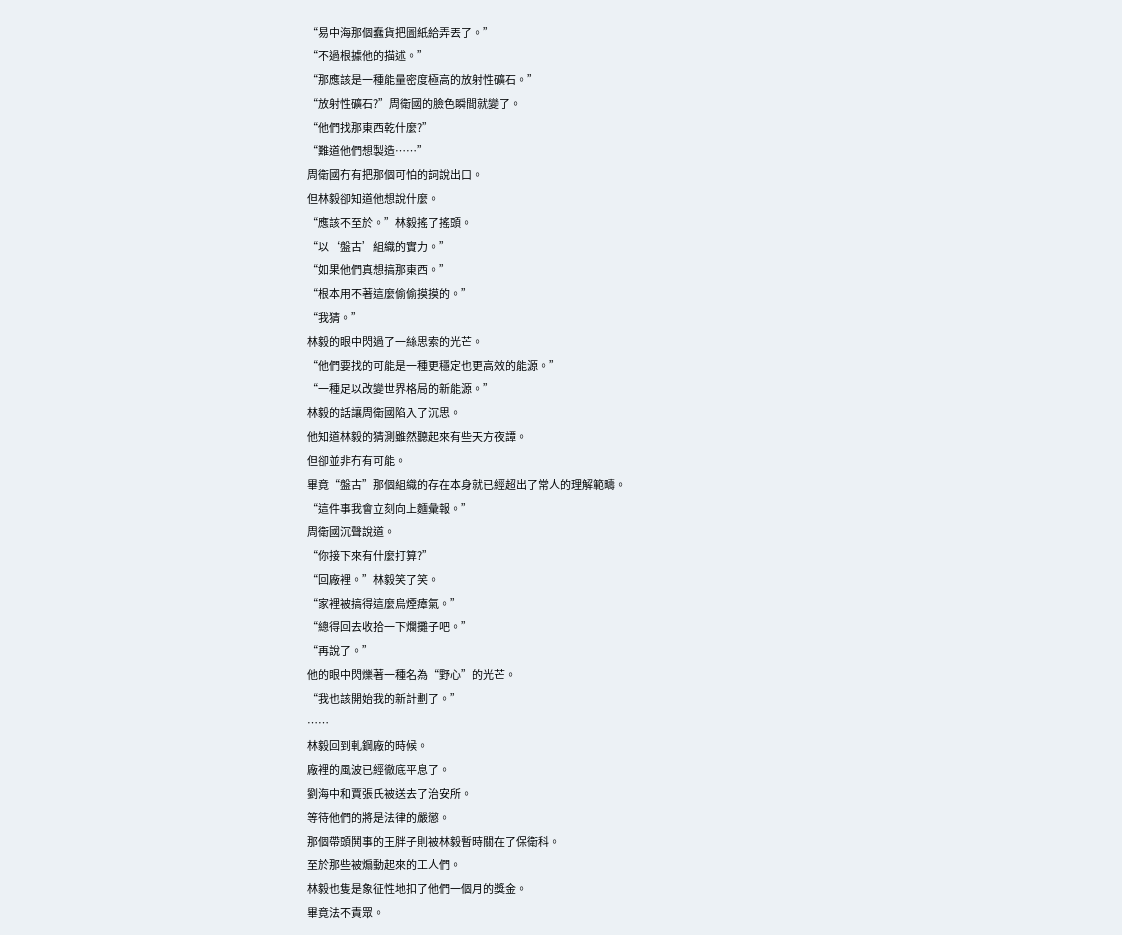“易中海那個蠢貨把圖紙給弄丟了。”
“不過根據他的描述。”
“那應該是一種能量密度極高的放射性礦石。”
“放射性礦石?”周衛國的臉色瞬間就變了。
“他們找那東西乾什麼?”
“難道他們想製造……”
周衛國冇有把那個可怕的詞說出口。
但林毅卻知道他想說什麼。
“應該不至於。”林毅搖了搖頭。
“以‘盤古’組織的實力。”
“如果他們真想搞那東西。”
“根本用不著這麼偷偷摸摸的。”
“我猜。”
林毅的眼中閃過了一絲思索的光芒。
“他們要找的可能是一種更穩定也更高效的能源。”
“一種足以改變世界格局的新能源。”
林毅的話讓周衛國陷入了沉思。
他知道林毅的猜測雖然聽起來有些天方夜譚。
但卻並非冇有可能。
畢竟“盤古”那個組織的存在本身就已經超出了常人的理解範疇。
“這件事我會立刻向上麵彙報。”
周衛國沉聲說道。
“你接下來有什麼打算?”
“回廠裡。”林毅笑了笑。
“家裡被搞得這麼烏煙瘴氣。”
“總得回去收拾一下爛攤子吧。”
“再說了。”
他的眼中閃爍著一種名為“野心”的光芒。
“我也該開始我的新計劃了。”
……
林毅回到軋鋼廠的時候。
廠裡的風波已經徹底平息了。
劉海中和賈張氏被送去了治安所。
等待他們的將是法律的嚴懲。
那個帶頭鬨事的王胖子則被林毅暫時關在了保衛科。
至於那些被煽動起來的工人們。
林毅也隻是象征性地扣了他們一個月的獎金。
畢竟法不責眾。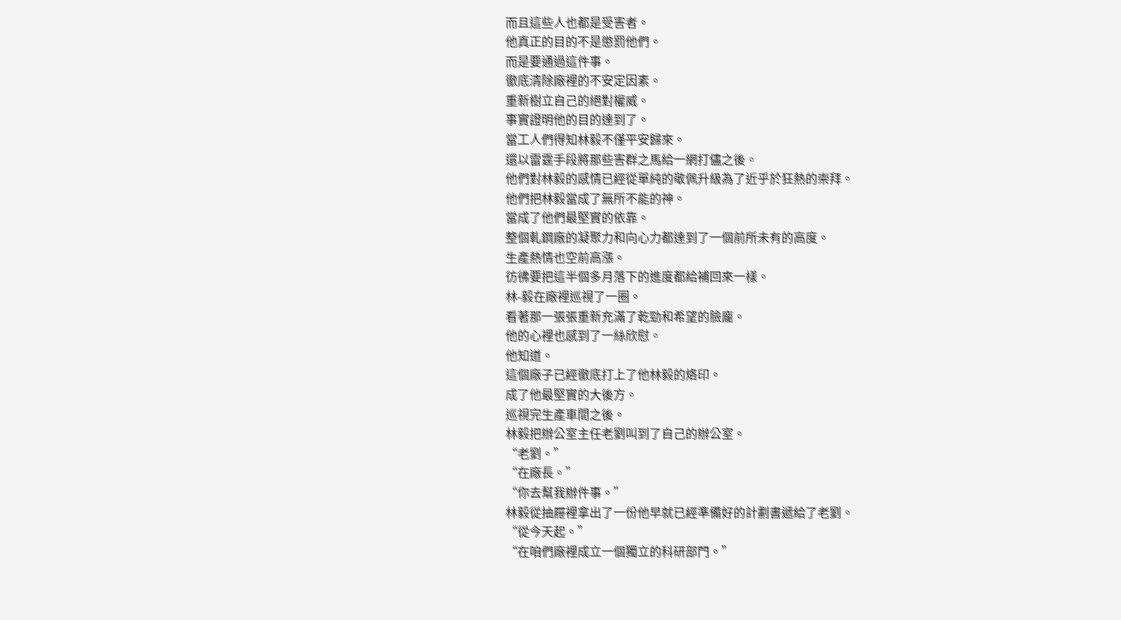而且這些人也都是受害者。
他真正的目的不是懲罰他們。
而是要通過這件事。
徹底清除廠裡的不安定因素。
重新樹立自己的絕對權威。
事實證明他的目的達到了。
當工人們得知林毅不僅平安歸來。
還以雷霆手段將那些害群之馬給一網打儘之後。
他們對林毅的感情已經從單純的敬佩升級為了近乎於狂熱的崇拜。
他們把林毅當成了無所不能的神。
當成了他們最堅實的依靠。
整個軋鋼廠的凝聚力和向心力都達到了一個前所未有的高度。
生產熱情也空前高漲。
彷彿要把這半個多月落下的進度都給補回來一樣。
林-毅在廠裡巡視了一圈。
看著那一張張重新充滿了乾勁和希望的臉龐。
他的心裡也感到了一絲欣慰。
他知道。
這個廠子已經徹底打上了他林毅的烙印。
成了他最堅實的大後方。
巡視完生產車間之後。
林毅把辦公室主任老劉叫到了自己的辦公室。
“老劉。”
“在廠長。”
“你去幫我辦件事。”
林毅從抽屜裡拿出了一份他早就已經準備好的計劃書遞給了老劉。
“從今天起。”
“在咱們廠裡成立一個獨立的科研部門。”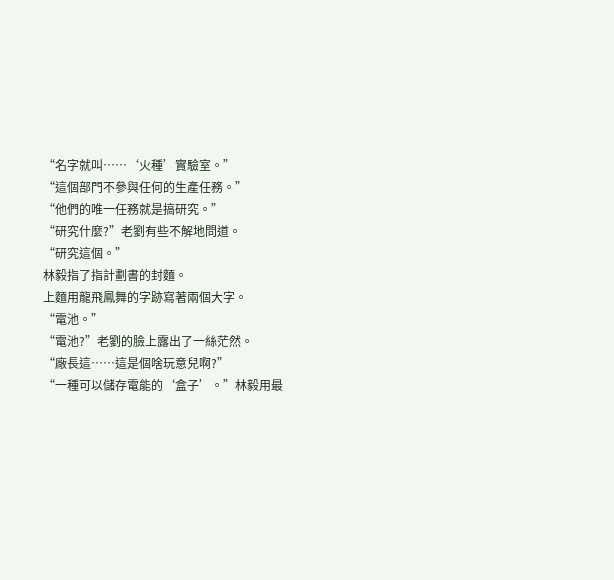“名字就叫……‘火種’實驗室。”
“這個部門不參與任何的生產任務。”
“他們的唯一任務就是搞研究。”
“研究什麼?”老劉有些不解地問道。
“研究這個。”
林毅指了指計劃書的封麵。
上麵用龍飛鳳舞的字跡寫著兩個大字。
“電池。”
“電池?”老劉的臉上露出了一絲茫然。
“廠長這……這是個啥玩意兒啊?”
“一種可以儲存電能的‘盒子’。”林毅用最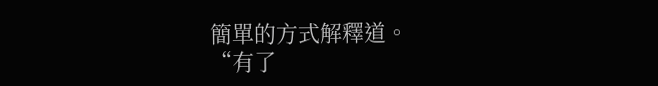簡單的方式解釋道。
“有了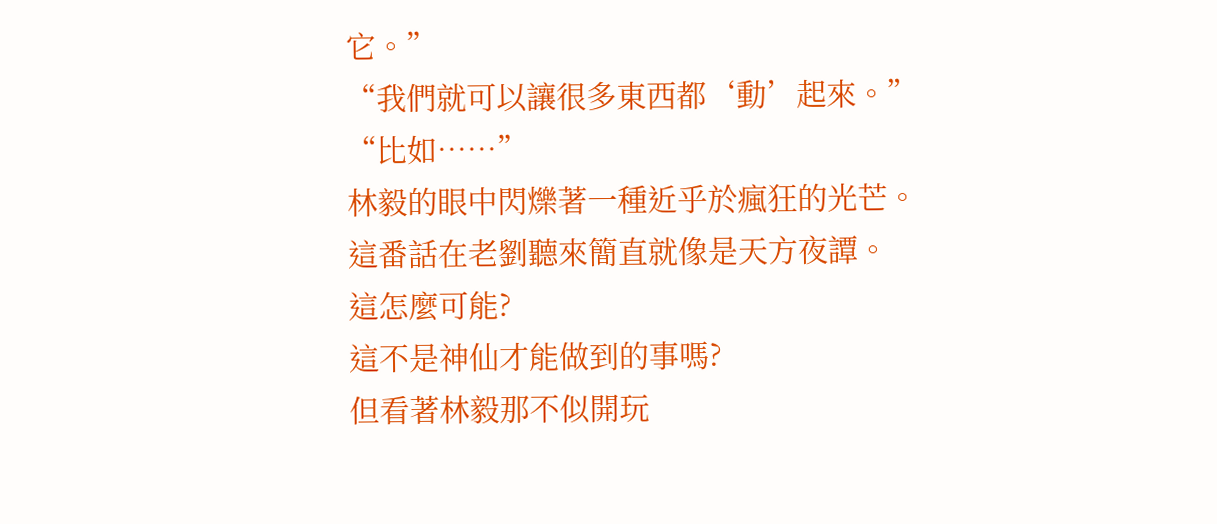它。”
“我們就可以讓很多東西都‘動’起來。”
“比如……”
林毅的眼中閃爍著一種近乎於瘋狂的光芒。
這番話在老劉聽來簡直就像是天方夜譚。
這怎麼可能?
這不是神仙才能做到的事嗎?
但看著林毅那不似開玩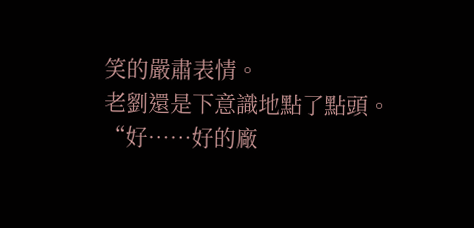笑的嚴肅表情。
老劉還是下意識地點了點頭。
“好……好的廠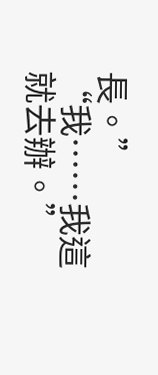長。”
“我……我這就去辦。”